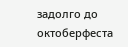задолго до октоберфеста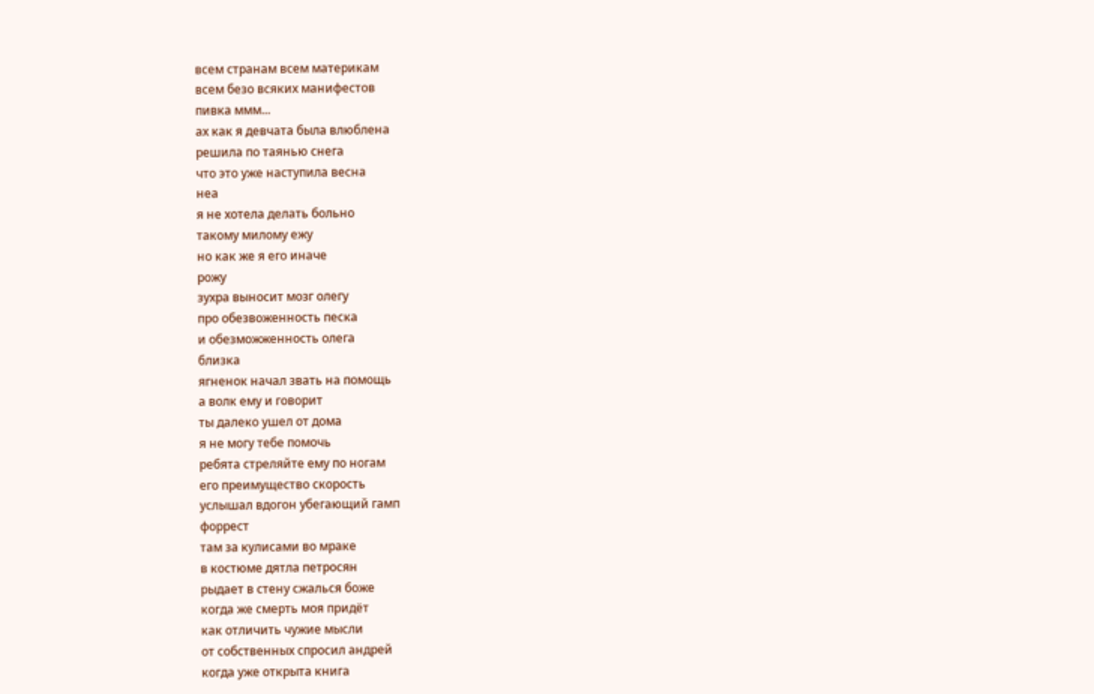всем странам всем материкам
всем безо всяких манифестов
пивка ммм...
ах как я девчата была влюблена
решила по таянью снега
что это уже наступила весна
неа
я не хотела делать больно
такому милому ежу
но как же я его иначе
рожу
зухра выносит мозг олегу
про обезвоженность песка
и обезможженность олега
близка
ягненок начал звать на помощь
а волк ему и говорит
ты далеко ушел от дома
я не могу тебе помочь
ребята стреляйте ему по ногам
его преимущество скорость
услышал вдогон убегающий гамп
форрест
там за кулисами во мраке
в костюме дятла петросян
рыдает в стену сжалься боже
когда же смерть моя придёт
как отличить чужие мысли
от собственных спросил андрей
когда уже открыта книга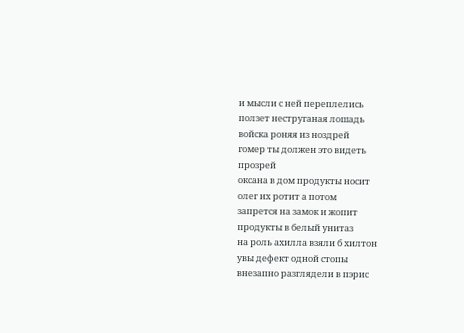и мысли с ней переплелись
ползет неструганая лошадь
войска роняя из ноздрей
гомер ты должен это видеть
прозрей
оксана в дом продукты носит
олег их ротит а потом
запрется на замок и жопит
продукты в белый унитаз
на роль ахилла взяли б хилтон
увы дефект одной стопы
внезапно разглядели в пэрис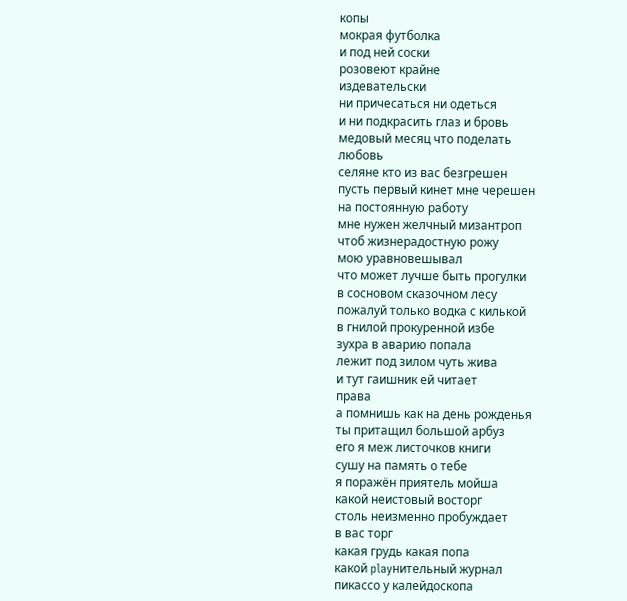копы
мокрая футболка
и под ней соски
розовеют крайне
издевательски
ни причесаться ни одеться
и ни подкрасить глаз и бровь
медовый месяц что поделать
любовь
селяне кто из вас безгрешен
пусть первый кинет мне черешен
на постоянную работу
мне нужен желчный мизантроп
чтоб жизнерадостную рожу
мою уравновешывал
что может лучше быть прогулки
в сосновом сказочном лесу
пожалуй только водка с килькой
в гнилой прокуренной избе
зухра в аварию попала
лежит под зилом чуть жива
и тут гаишник ей читает
права
а помнишь как на день рожденья
ты притащил большой арбуз
его я меж листочков книги
сушу на память о тебе
я поражён приятель мойша
какой неистовый восторг
столь неизменно пробуждает
в вас торг
какая грудь какая попа
какой playнительный журнал
пикассо у калейдоскопа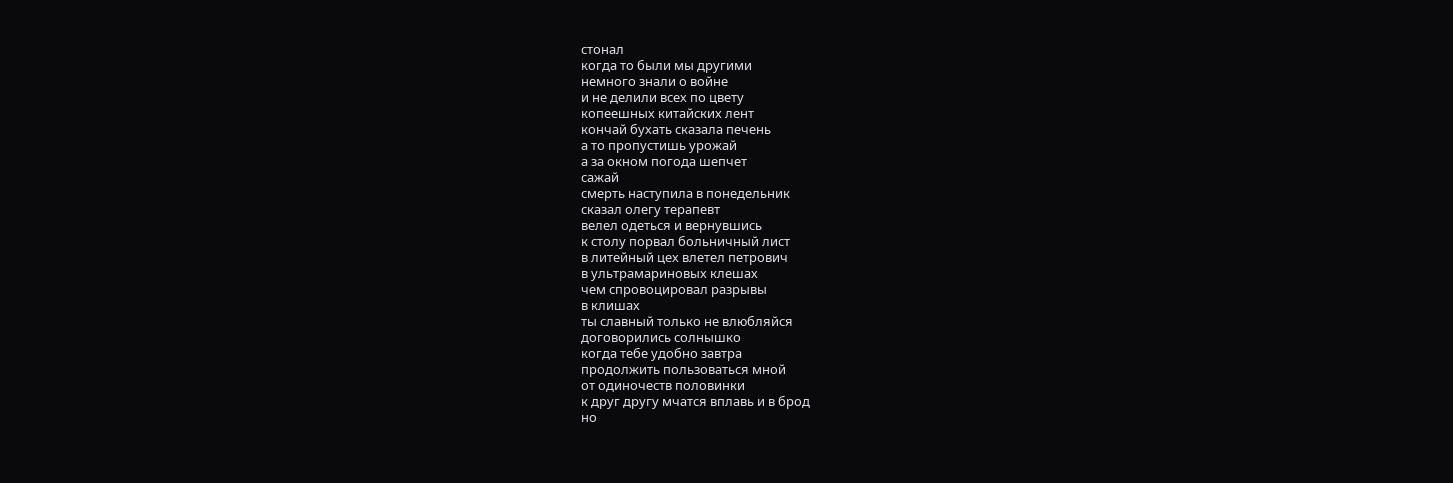стонал
когда то были мы другими
немного знали о войне
и не делили всех по цвету
копеешных китайских лент
кончай бухать сказала печень
а то пропустишь урожай
а за окном погода шепчет
сажай
смерть наступила в понедельник
сказал олегу терапевт
велел одеться и вернувшись
к столу порвал больничный лист
в литейный цех влетел петрович
в ультрамариновых клешах
чем спровоцировал разрывы
в клишах
ты славный только не влюбляйся
договорились солнышко
когда тебе удобно завтра
продолжить пользоваться мной
от одиночеств половинки
к друг другу мчатся вплавь и в брод
но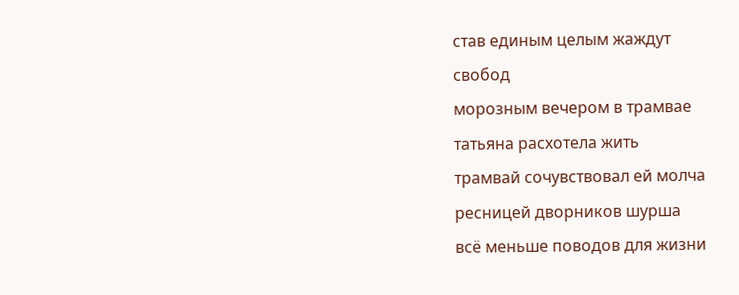став единым целым жаждут
свобод
морозным вечером в трамвае
татьяна расхотела жить
трамвай сочувствовал ей молча
ресницей дворников шурша
всё меньше поводов для жизни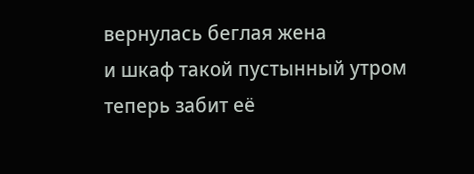вернулась беглая жена
и шкаф такой пустынный утром
теперь забит её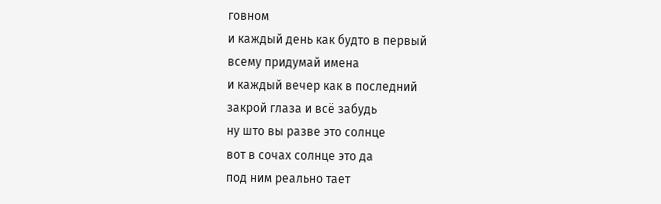говном
и каждый день как будто в первый
всему придумай имена
и каждый вечер как в последний
закрой глаза и всё забудь
ну што вы разве это солнце
вот в сочах солнце это да
под ним реально тает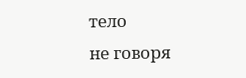тело
не говоря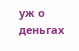уж о деньгах